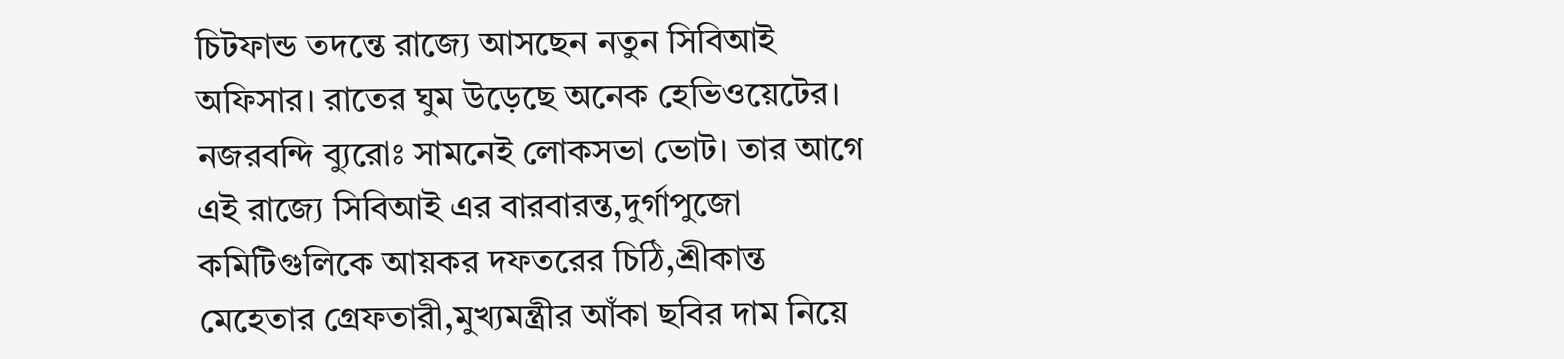চিটফান্ড তদন্তে রাজ্যে আসছেন নতুন সিবিআই অফিসার। রাতের ঘুম উড়েছে অনেক হেভিওয়েটের।
নজরবন্দি ব্যুরোঃ সামনেই লোকসভা ভোট। তার আগে এই রাজ্যে সিবিআই এর বারবারন্ত,দুর্গাপুজো কমিটিগুলিকে আয়কর দফতরের চিঠি,শ্রীকান্ত মেহেতার গ্রেফতারী,মুখ্যমন্ত্রীর আঁকা ছবির দাম নিয়ে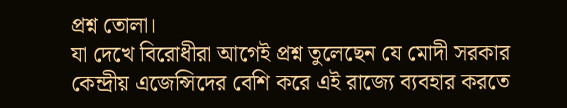প্রশ্ন তোলা।
যা দেখে বিরোধীরা আগেই প্রশ্ন তুলেছেন যে মোদী সরকার কেন্দ্রীয় এজেন্সিদের বেশি করে এই রাজ্যে ব্যবহার করতে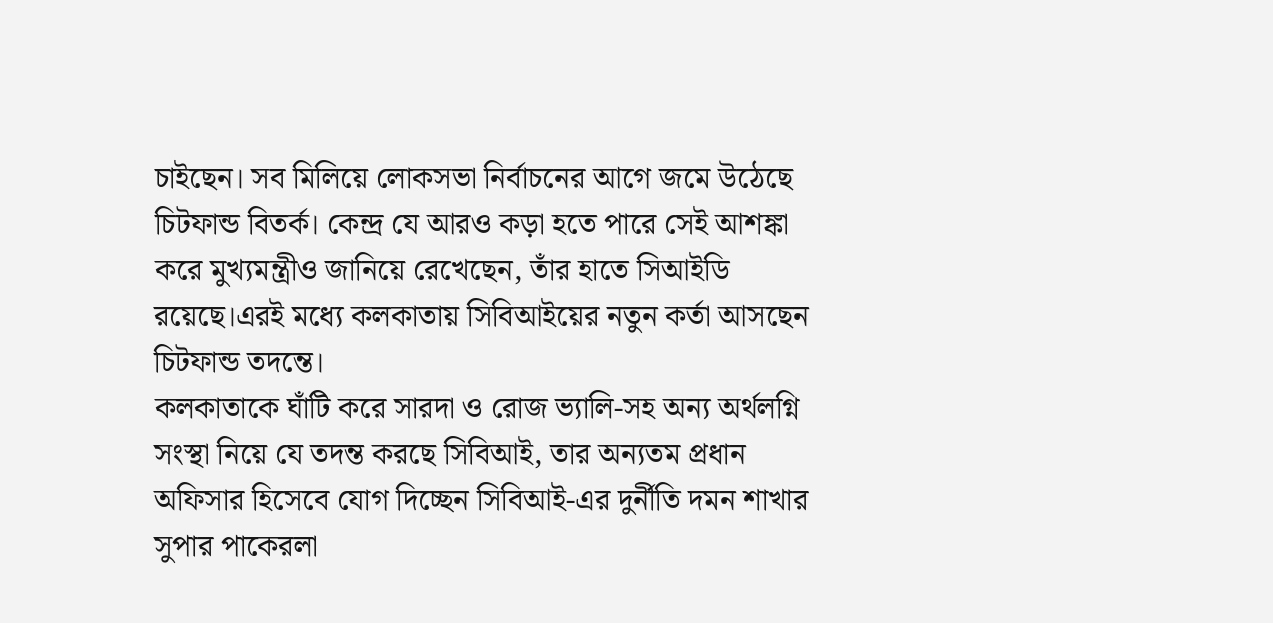চাইছেন। সব মিলিয়ে লোকসভা নির্বাচনের আগে জমে উঠেছে চিটফান্ড বিতর্ক। কেন্দ্র যে আরও কড়া হতে পারে সেই আশঙ্কা করে মুখ্যমন্ত্রীও জানিয়ে রেখেছেন, তাঁর হাতে সিআইডি রয়েছে।এরই মধ্যে কলকাতায় সিবিআইয়ের নতুন কর্তা আসছেন চিটফান্ড তদন্তে।
কলকাতাকে ঘাঁটি করে সারদা ও রোজ ভ্যালি-সহ অন্য অর্থলগ্নি সংস্থা নিয়ে যে তদন্ত করছে সিবিআই, তার অন্যতম প্রধান অফিসার হিসেবে যোগ দিচ্ছেন সিবিআই-এর দুর্নীতি দমন শাখার সুপার পাকেরলা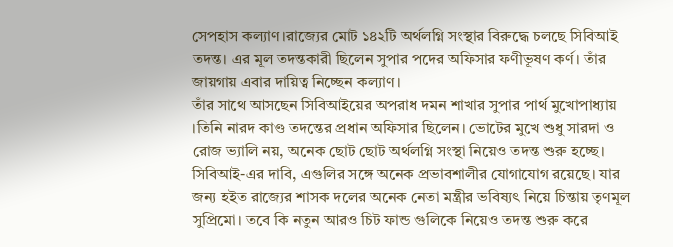সেপহাস কল্যাণ।রাজ্যের মোট ১৪২টি অর্থলগ্নি সংস্থার বিরুদ্ধে চলছে সিবিআই তদন্ত। এর মূল তদন্তকারী ছিলেন সুপার পদের অফিসার ফণীভূষণ কর্ণ। তাঁর জায়গায় এবার দায়িত্ব নিচ্ছেন কল্যাণ।
তাঁর সাথে আসছেন সিবিআইয়ের অপরাধ দমন শাখার সুপার পার্থ মুখোপাধ্যায় ।তিনি নারদ কাণ্ড তদন্তের প্রধান অফিসার ছিলেন। ভোটের মুখে শুধু সারদা ও রোজ ভ্যালি নয়, অনেক ছোট ছোট অর্থলগ্নি সংস্থা নিয়েও তদন্ত শুরু হচ্ছে। সিবিআই-এর দাবি, এগুলির সঙ্গে অনেক প্রভাবশালীর যোগাযোগ রয়েছে। যার জন্য হইত রাজ্যের শাসক দলের অনেক নেতা মন্ত্রীর ভবিষ্যৎ নিয়ে চিন্তায় তৃণমূল সুপ্রিমো। তবে কি নতুন আরও চিট ফান্ড গুলিকে নিয়েও তদন্ত শুরু করে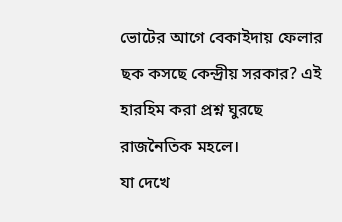ভোটের আগে বেকাইদায় ফেলার ছক কসছে কেন্দ্রীয় সরকার? এই হারহিম করা প্রশ্ন ঘুরছে রাজনৈতিক মহলে।
যা দেখে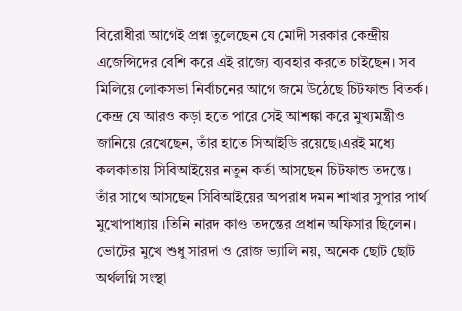বিরোধীরা আগেই প্রশ্ন তুলেছেন যে মোদী সরকার কেন্দ্রীয় এজেন্সিদের বেশি করে এই রাজ্যে ব্যবহার করতে চাইছেন। সব মিলিয়ে লোকসভা নির্বাচনের আগে জমে উঠেছে চিটফান্ড বিতর্ক। কেন্দ্র যে আরও কড়া হতে পারে সেই আশঙ্কা করে মুখ্যমন্ত্রীও জানিয়ে রেখেছেন, তাঁর হাতে সিআইডি রয়েছে।এরই মধ্যে কলকাতায় সিবিআইয়ের নতুন কর্তা আসছেন চিটফান্ড তদন্তে।
তাঁর সাথে আসছেন সিবিআইয়ের অপরাধ দমন শাখার সুপার পার্থ মুখোপাধ্যায় ।তিনি নারদ কাণ্ড তদন্তের প্রধান অফিসার ছিলেন। ভোটের মুখে শুধু সারদা ও রোজ ভ্যালি নয়, অনেক ছোট ছোট অর্থলগ্নি সংস্থা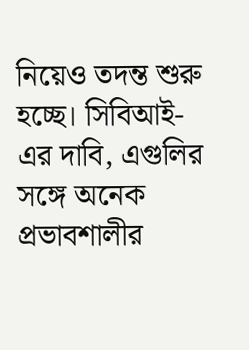নিয়েও তদন্ত শুরু হচ্ছে। সিবিআই-এর দাবি, এগুলির সঙ্গে অনেক প্রভাবশালীর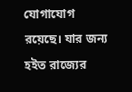যোগাযোগ রয়েছে। যার জন্য হইত রাজ্যের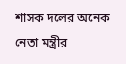শাসক দলের অনেক নেতা মন্ত্রীর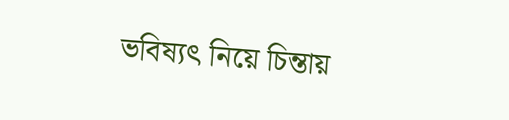ভবিষ্যৎ নিয়ে চিন্তায়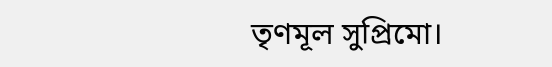তৃণমূল সুপ্রিমো।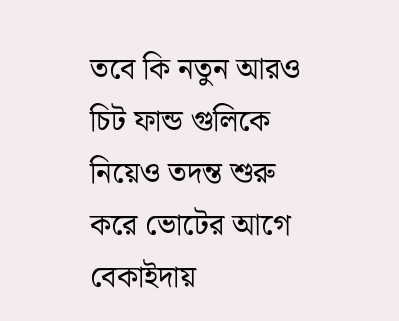তবে কি নতুন আরও চিট ফান্ড গুলিকে নিয়েও তদন্ত শুরু করে ভোটের আগে বেকাইদায়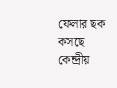ফেলার ছক কসছে কেন্দ্রীয়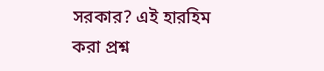সরকার? এই হারহিম করা প্রশ্ন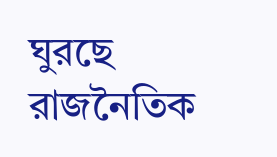ঘুরছে রাজনৈতিক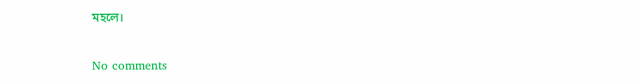মহলে।

No comments